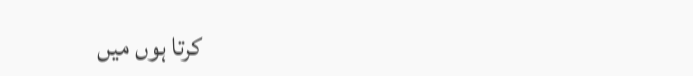کرتا ہوں میں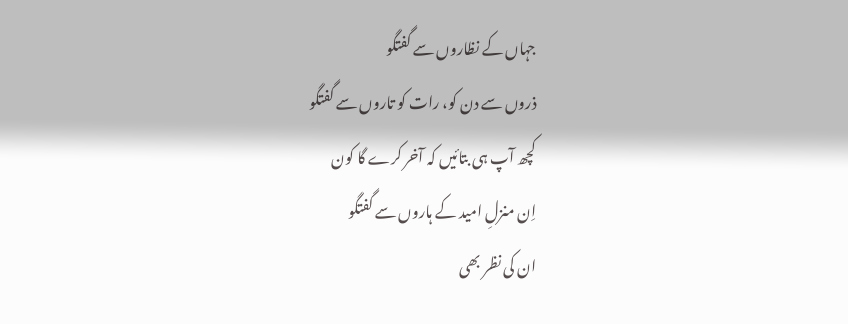جہاں کے نظاروں سے گفتگو
ذروں سے دن کو، رات کو تاروں سے گفتگو
کچھ آپ ہی بتائیں کہ آخر کرے گا کون
اِن منزلِ امید کے ہاروں سے گفتگو
ان کی نظر بھی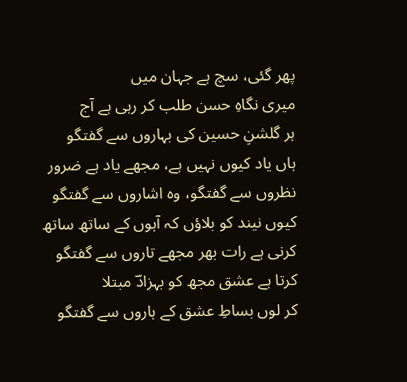پھر گئی، سچ ہے جہان میں
میری نگاہِ حسن طلب کر رہی ہے آج
ہر گلشنِ حسین کی بہاروں سے گفتگو
ہاں یاد کیوں نہیں ہے، مجھے یاد ہے ضرور
نظروں سے گفتگو، وہ اشاروں سے گفتگو
کیوں نیند کو بلاؤں کہ آہوں کے ساتھ ساتھ
کرنی ہے رات بھر مجھے تاروں سے گفتگو
کرتا ہے عشق مجھ کو بہزادؔ مبتلا
کر لوں بساطِ عشق کے ہاروں سے گفتگو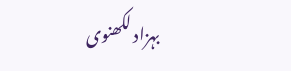بہزاد لکھنوی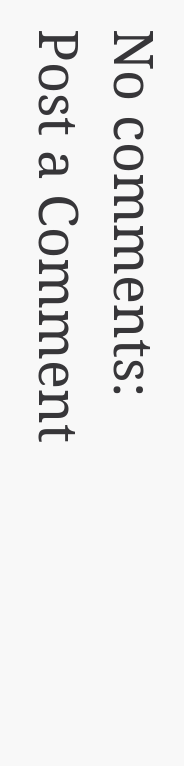No comments:
Post a Comment